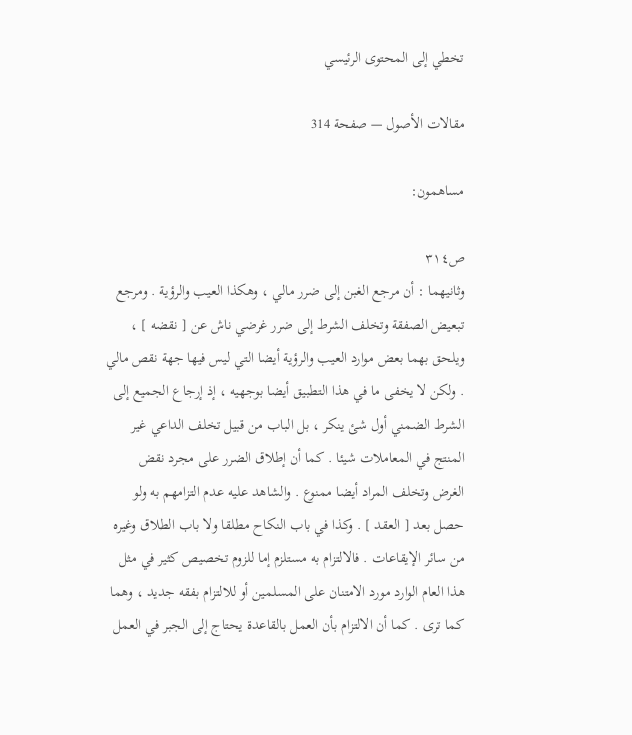تخطي إلى المحتوى الرئيسي

مقالات الأصول — صفحة 314

مساهمون:

ص٣١٤
وثانيهما : أن مرجع الغبن إلى ضرر مالي ، وهكذا العيب والرؤية . ومرجع تبعيض الصفقة وتخلف الشرط إلى ضرر غرضي ناش عن [ نقضه ] ، ويلحق بهما بعض موارد العيب والرؤية أيضا التي ليس فيها جهة نقص مالي . ولكن لا يخفى ما في هذا التطبيق أيضا بوجهيه ، إذ إرجاع الجميع إلى الشرط الضمني أول شئ ينكر ، بل الباب من قبيل تخلف الداعي غير المنتج في المعاملات شيئا . كما أن إطلاق الضرر على مجرد نقض الغرض وتخلف المراد أيضا ممنوع . والشاهد عليه عدم التزامهم به ولو حصل بعد [ العقد ] . وكذا في باب النكاح مطلقا ولا باب الطلاق وغيره من سائر الإيقاعات . فالالتزام به مستلزم إما للزوم تخصيص كثير في مثل هذا العام الوارد مورد الامتنان على المسلمين أو للالتزام بفقه جديد ، وهما كما ترى . كما أن الالتزام بأن العمل بالقاعدة يحتاج إلى الجبر في العمل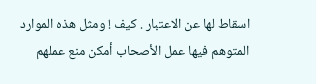اسقاط لها عن الاعتبار . كيف ! ومثل هذه الموارد المتوهم فيها عمل الأصحاب أمكن منع عملهم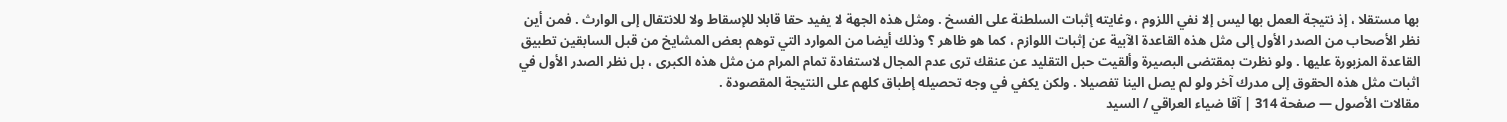بها مستقلا ، إذ نتيجة العمل بها ليس إلا نفي اللزوم ، وغايته إثبات السلطنة على الفسخ . ومثل هذه الجهة لا يفيد حقا قابلا للإسقاط ولا للانتقال إلى الوارث . فمن أين نظر الأصحاب من الصدر الأول إلى مثل هذه القاعدة الآبية عن إثبات اللوازم ، كما هو ظاهر ؟ وذلك أيضا من الموارد التي توهم بعض المشايخ من قبل السابقين تطبيق القاعدة المزبورة عليها . ولو نظرت بمقتضى البصيرة وألقيت حبل التقليد عن عنقك ترى عدم المجال لاستفادة تمام المرام من مثل هذه الكبرى ، بل نظر الصدر الأول في اثبات مثل هذه الحقوق إلى مدرك آخر ولو لم يصل الينا تفصيلا . ولكن يكفي في وجه تحصيله إطباق كلهم على النتيجة المقصودة .
مقالات الأصول — صفحة 314 | آقا ضياء العراقي / السيد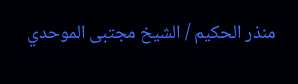منذر الحكيم / الشيخ مجتبى الموحدي